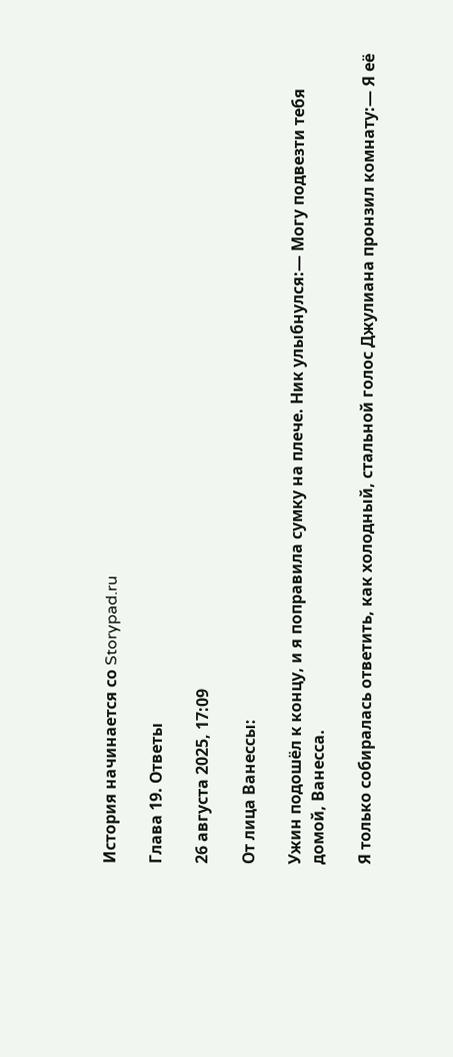История начинается со Storypad.ru

Глава 19. Ответы

26 августа 2025, 17:09

От лица Ванессы:

Ужин подошёл к концу, и я поправила сумку на плече. Ник улыбнулся:— Могу подвезти тебя домой, Ванесса.

Я только собиралась ответить, как холодный, стальной голос Джулиана пронзил комнату:— Я её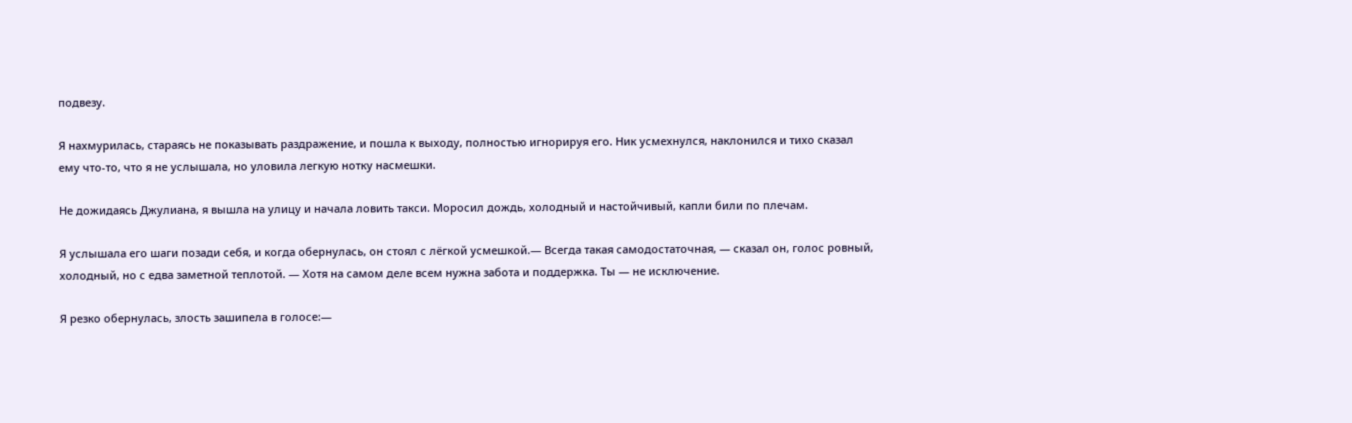подвезу.

Я нахмурилась, стараясь не показывать раздражение, и пошла к выходу, полностью игнорируя его. Ник усмехнулся, наклонился и тихо сказал ему что-то, что я не услышала, но уловила легкую нотку насмешки.

Не дожидаясь Джулиана, я вышла на улицу и начала ловить такси. Моросил дождь, холодный и настойчивый, капли били по плечам.

Я услышала его шаги позади себя, и когда обернулась, он стоял с лёгкой усмешкой.— Всегда такая самодостаточная, — сказал он, голос ровный, холодный, но с едва заметной теплотой. — Хотя на самом деле всем нужна забота и поддержка. Ты — не исключение.

Я резко обернулась, злость зашипела в голосе:—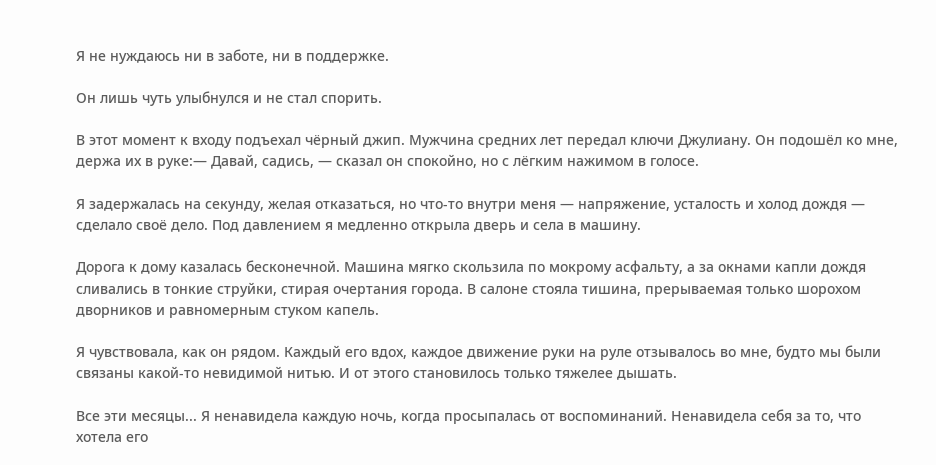Я не нуждаюсь ни в заботе, ни в поддержке.

Он лишь чуть улыбнулся и не стал спорить.

В этот момент к входу подъехал чёрный джип. Мужчина средних лет передал ключи Джулиану. Он подошёл ко мне, держа их в руке:— Давай, садись, — сказал он спокойно, но с лёгким нажимом в голосе.

Я задержалась на секунду, желая отказаться, но что-то внутри меня — напряжение, усталость и холод дождя — сделало своё дело. Под давлением я медленно открыла дверь и села в машину.

Дорога к дому казалась бесконечной. Машина мягко скользила по мокрому асфальту, а за окнами капли дождя сливались в тонкие струйки, стирая очертания города. В салоне стояла тишина, прерываемая только шорохом дворников и равномерным стуком капель.

Я чувствовала, как он рядом. Каждый его вдох, каждое движение руки на руле отзывалось во мне, будто мы были связаны какой-то невидимой нитью. И от этого становилось только тяжелее дышать.

Все эти месяцы... Я ненавидела каждую ночь, когда просыпалась от воспоминаний. Ненавидела себя за то, что хотела его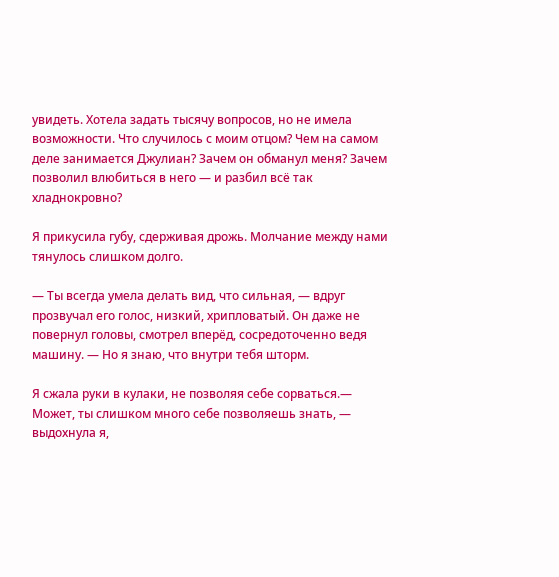увидеть. Хотела задать тысячу вопросов, но не имела возможности. Что случилось с моим отцом? Чем на самом деле занимается Джулиан? Зачем он обманул меня? Зачем позволил влюбиться в него — и разбил всё так хладнокровно?

Я прикусила губу, сдерживая дрожь. Молчание между нами тянулось слишком долго.

— Ты всегда умела делать вид, что сильная, — вдруг прозвучал его голос, низкий, хрипловатый. Он даже не повернул головы, смотрел вперёд, сосредоточенно ведя машину. — Но я знаю, что внутри тебя шторм.

Я сжала руки в кулаки, не позволяя себе сорваться.— Может, ты слишком много себе позволяешь знать, — выдохнула я,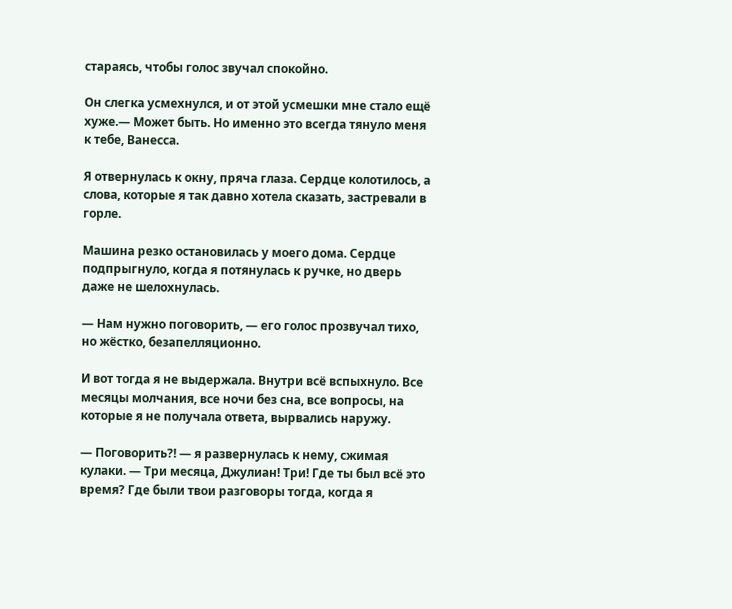стараясь, чтобы голос звучал спокойно.

Он слегка усмехнулся, и от этой усмешки мне стало ещё хуже.— Может быть. Но именно это всегда тянуло меня к тебе, Ванесса.

Я отвернулась к окну, пряча глаза. Сердце колотилось, а слова, которые я так давно хотела сказать, застревали в горле.

Машина резко остановилась у моего дома. Сердце подпрыгнуло, когда я потянулась к ручке, но дверь даже не шелохнулась.

— Нам нужно поговорить, — его голос прозвучал тихо, но жёстко, безапелляционно.

И вот тогда я не выдержала. Внутри всё вспыхнуло. Все месяцы молчания, все ночи без сна, все вопросы, на которые я не получала ответа, вырвались наружу.

— Поговорить?! — я развернулась к нему, сжимая кулаки. — Три месяца, Джулиан! Три! Где ты был всё это время? Где были твои разговоры тогда, когда я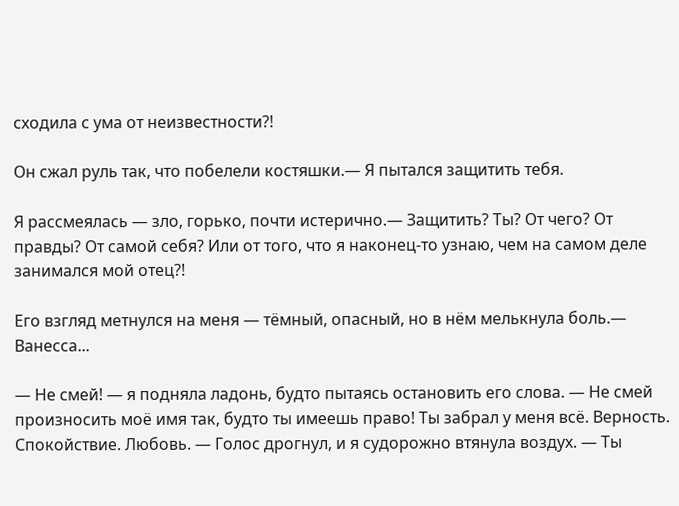сходила с ума от неизвестности?!

Он сжал руль так, что побелели костяшки.— Я пытался защитить тебя.

Я рассмеялась — зло, горько, почти истерично.— Защитить? Ты? От чего? От правды? От самой себя? Или от того, что я наконец-то узнаю, чем на самом деле занимался мой отец?!

Его взгляд метнулся на меня — тёмный, опасный, но в нём мелькнула боль.— Ванесса...

— Не смей! — я подняла ладонь, будто пытаясь остановить его слова. — Не смей произносить моё имя так, будто ты имеешь право! Ты забрал у меня всё. Верность. Спокойствие. Любовь. — Голос дрогнул, и я судорожно втянула воздух. — Ты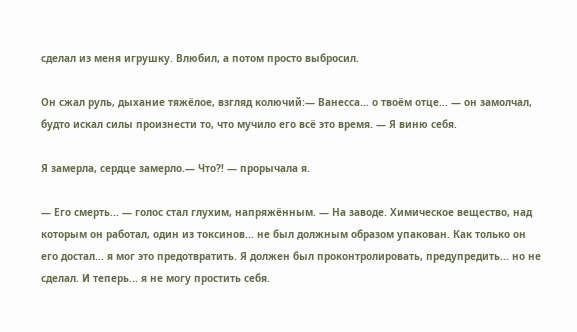сделал из меня игрушку. Влюбил, а потом просто выбросил.

Он сжал руль, дыхание тяжёлое, взгляд колючий:— Ванесса... о твоём отце... — он замолчал, будто искал силы произнести то, что мучило его всё это время. — Я виню себя.

Я замерла, сердце замерло.— Что?! — прорычала я.

— Его смерть... — голос стал глухим, напряжённым. — На заводе. Химическое вещество, над которым он работал, один из токсинов... не был должным образом упакован. Как только он его достал... я мог это предотвратить. Я должен был проконтролировать, предупредить... но не сделал. И теперь... я не могу простить себя.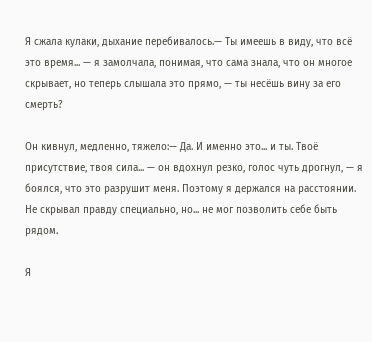Я сжала кулаки, дыхание перебивалось.— Ты имеешь в виду, что всё это время... — я замолчала, понимая, что сама знала, что он многое скрывает, но теперь слышала это прямо, — ты несёшь вину за его смерть?

Он кивнул, медленно, тяжело:— Да. И именно это... и ты. Твоё присутствие, твоя сила... — он вдохнул резко, голос чуть дрогнул, — я боялся, что это разрушит меня. Поэтому я держался на расстоянии. Не скрывал правду специально, но... не мог позволить себе быть рядом.

Я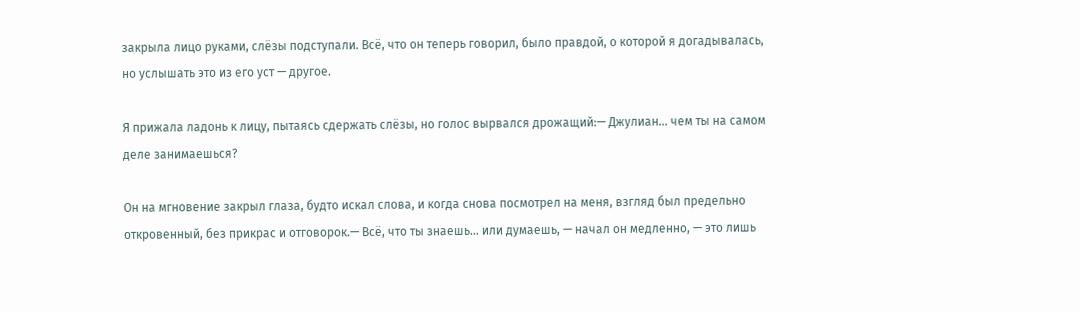закрыла лицо руками, слёзы подступали. Всё, что он теперь говорил, было правдой, о которой я догадывалась, но услышать это из его уст — другое.

Я прижала ладонь к лицу, пытаясь сдержать слёзы, но голос вырвался дрожащий:— Джулиан... чем ты на самом деле занимаешься?

Он на мгновение закрыл глаза, будто искал слова, и когда снова посмотрел на меня, взгляд был предельно откровенный, без прикрас и отговорок.— Всё, что ты знаешь... или думаешь, — начал он медленно, — это лишь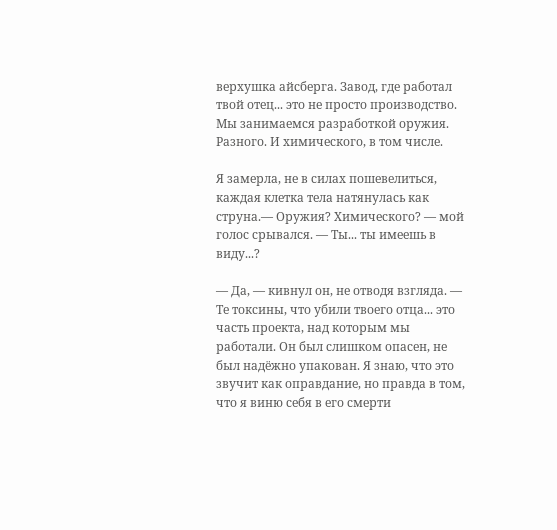верхушка айсберга. Завод, где работал твой отец... это не просто производство. Мы занимаемся разработкой оружия. Разного. И химического, в том числе.

Я замерла, не в силах пошевелиться, каждая клетка тела натянулась как струна.— Оружия? Химического? — мой голос срывался. — Ты... ты имеешь в виду...?

— Да, — кивнул он, не отводя взгляда. — Те токсины, что убили твоего отца... это часть проекта, над которым мы работали. Он был слишком опасен, не был надёжно упакован. Я знаю, что это звучит как оправдание, но правда в том, что я виню себя в его смерти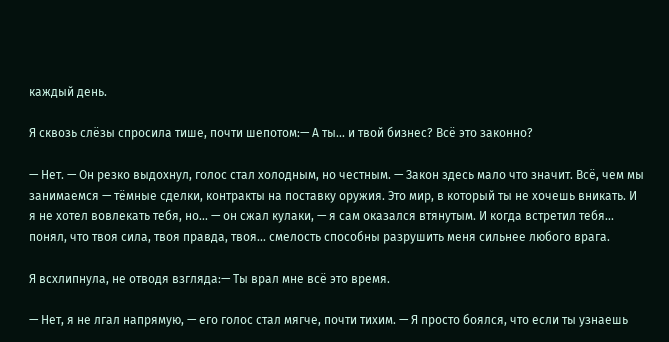каждый день.

Я сквозь слёзы спросила тише, почти шепотом:— А ты... и твой бизнес? Всё это законно?

— Нет. — Он резко выдохнул, голос стал холодным, но честным. — Закон здесь мало что значит. Всё, чем мы занимаемся — тёмные сделки, контракты на поставку оружия. Это мир, в который ты не хочешь вникать. И я не хотел вовлекать тебя, но... — он сжал кулаки, — я сам оказался втянутым. И когда встретил тебя... понял, что твоя сила, твоя правда, твоя... смелость способны разрушить меня сильнее любого врага.

Я всхлипнула, не отводя взгляда:— Ты врал мне всё это время.

— Нет, я не лгал напрямую, — его голос стал мягче, почти тихим. — Я просто боялся, что если ты узнаешь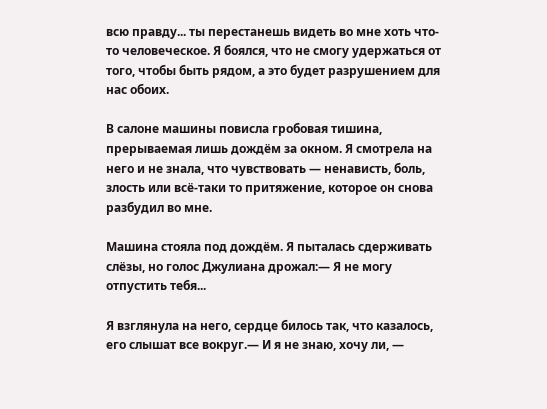всю правду... ты перестанешь видеть во мне хоть что-то человеческое. Я боялся, что не смогу удержаться от того, чтобы быть рядом, а это будет разрушением для нас обоих.

В салоне машины повисла гробовая тишина, прерываемая лишь дождём за окном. Я смотрела на него и не знала, что чувствовать — ненависть, боль, злость или всё-таки то притяжение, которое он снова разбудил во мне.

Машина стояла под дождём. Я пыталась сдерживать слёзы, но голос Джулиана дрожал:— Я не могу отпустить тебя...

Я взглянула на него, сердце билось так, что казалось, его слышат все вокруг.— И я не знаю, хочу ли, —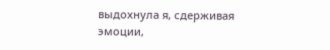выдохнула я, сдерживая эмоции,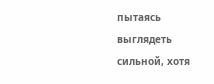пытаясь выглядеть сильной, хотя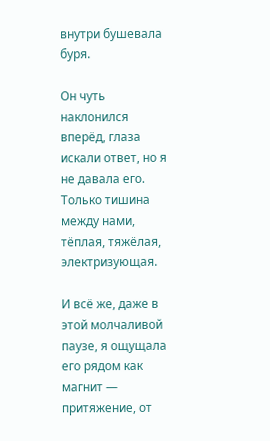внутри бушевала буря.

Он чуть наклонился вперёд, глаза искали ответ, но я не давала его. Только тишина между нами, тёплая, тяжёлая, электризующая.

И всё же, даже в этой молчаливой паузе, я ощущала его рядом как магнит — притяжение, от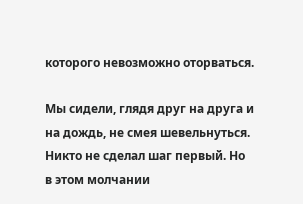которого невозможно оторваться.

Мы сидели, глядя друг на друга и на дождь, не смея шевельнуться. Никто не сделал шаг первый. Но в этом молчании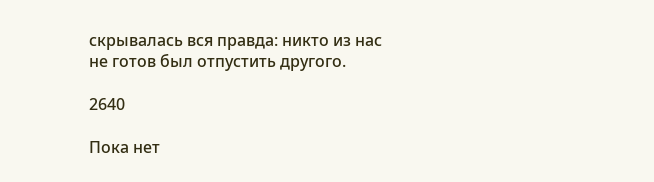скрывалась вся правда: никто из нас не готов был отпустить другого.

2640

Пока нет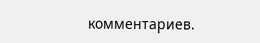комментариев.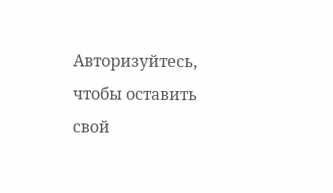Авторизуйтесь, чтобы оставить свой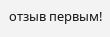отзыв первым!